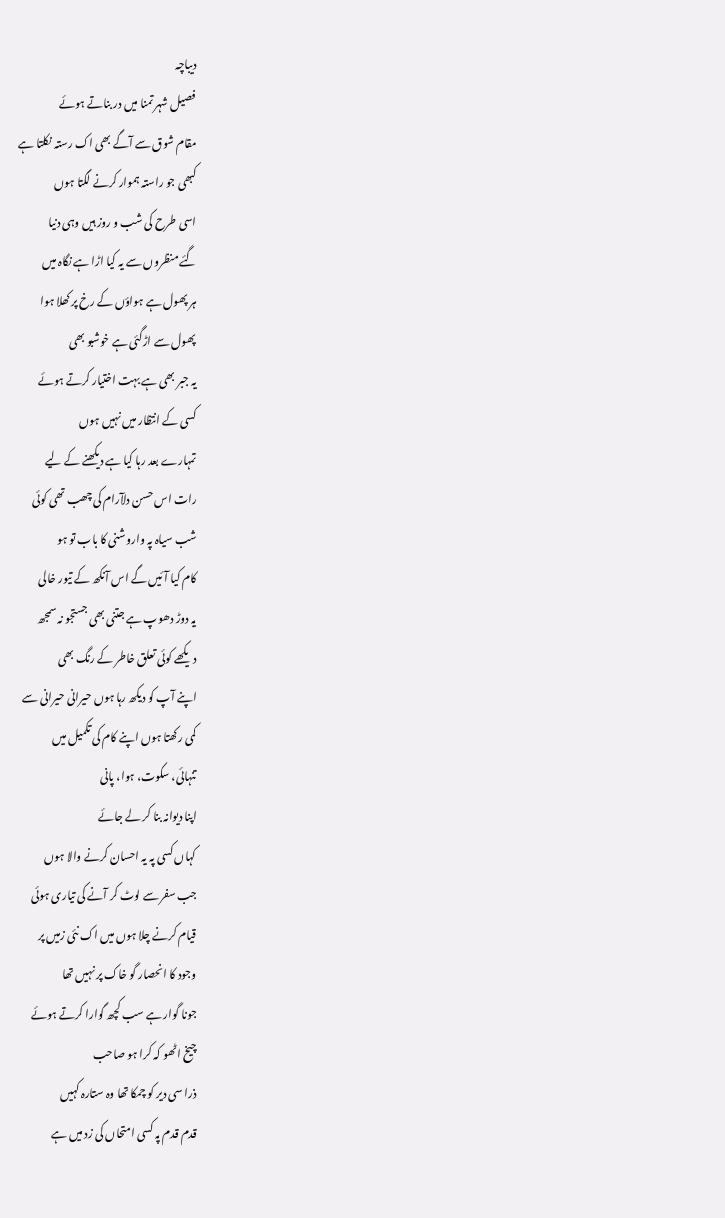دیباچہ
فصیل شہر تمنا میں در بناتے ہوئے
مقام شوق سے آگے بھی اک رستہ نکلتا ہے
کبھی جو راستہ ہموار کرنے لگتا ہوں
اسی طرح کی شب و روز ہیں وہی دنیا
گئے منظروں سے یہ کیا اڑا ہے نگاہ میں
ہر پھول ہے ہواؤں کے رخ پر کھلا ہوا
پھول سے اڑگئی ہے خوشبو بھی
یہ جبر بھی ہے بہت اختیار کرتے ہوئے
کسی کے انتظار میں نہیں ہوں
تمہارے بعد رہا کیا ہے دیکھنے کے لیے
رات اس حسن دلآرام کی چھب تھی کوئی
شب سیاہ پہ واروشنی کا باب تو ہو
کام کیا آئیں گے اس آنکھ کے تیور خالی
یہ دوڑ دھوپ ہے جتنی بھی جستجو نہ سمجھ
دیکھے کوئی تعلق خاطر کے رنگ بھی
اپنے آپ کو دیکھ رہا ہوں حیرانی حیرانی سے
کمی رکھتا ہوں اپنے کام کی تکمیل میں
تنہائی، سکوت، ہوا، پانی
اپنا دیوانہ بنا کر لے جائے
کہاں کسی پہ یہ احسان کرنے والا ہوں
جب سفر سے لوٹ کر آنے کی تیاری ہوئی
قیام کرنے چلا ہوں میں اک نئی زمیں پر
وجود کا انحصار گو خاک پر نہیں تھا
جونا گوار ہے سب کچھ گوارا کرتے ہوئے
چیخ اٹھو کہ کرا ہو صاحب
ذرا سی دیر کو چمکا تھا وہ ستارہ کہیں
قدم قدم پہ کسی امتحاں کی زد میں ہے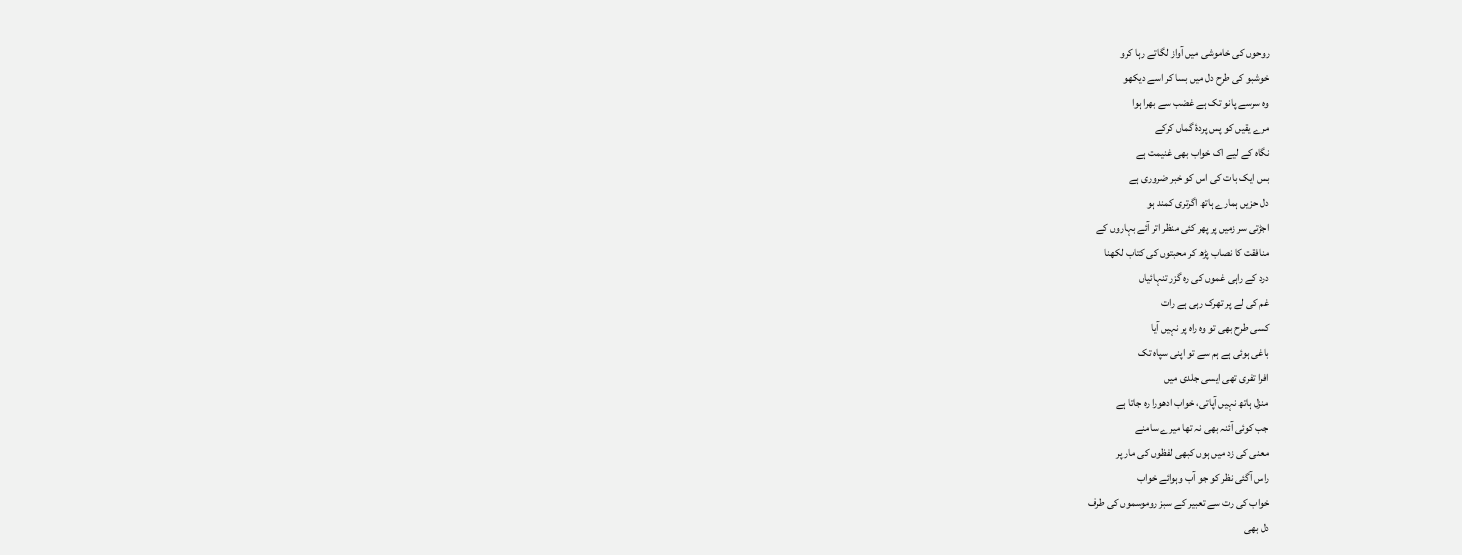روحوں کی خاموشی میں آواز لگاتے رہا کرو
خوشبو کی طرح دل میں بسا کر اسے دیکھو
وہ سرسے پانو تک ہے غضب سے بھرا ہوا
مرے یقیں کو پس پردۂ گماں کرکے
نگاہ کے لیے اک خواب بھی غنیمت ہے
بس ایک بات کی اس کو خبر ضروری ہے
دل حزیں ہمارے ہاتھ اگرتری کمند ہو
اجڑتی سر زمیں پر پھر کئی منظر اتر آئے بہاروں کے
منافقت کا نصاب پڑھ کر محبتوں کی کتاب لکھنا
درد کے راہی غموں کی رہ گزر تنہائیاں
غم کی لے پر تھرک رہی ہے رات
کسی طرح بھی تو وہ راہ پر نہیں آیا
باغی ہوئی ہے ہم سے تو اپنی سپاہ تک
افرا تفری تھی ایسی جلدی میں
منزل ہاتھ نہیں آپاتی، خواب ادھورا رہ جاتا ہے
جب کوئی آئنہ بھی نہ تھا میرے سامنے
معنی کی زد میں ہوں کبھی لفظوں کی مار پر
راس آگئی نظر کو جو آب وہوائے خواب
خواب کی رت سے تعبیر کے سبز روموسموں کی طرف
دل بھی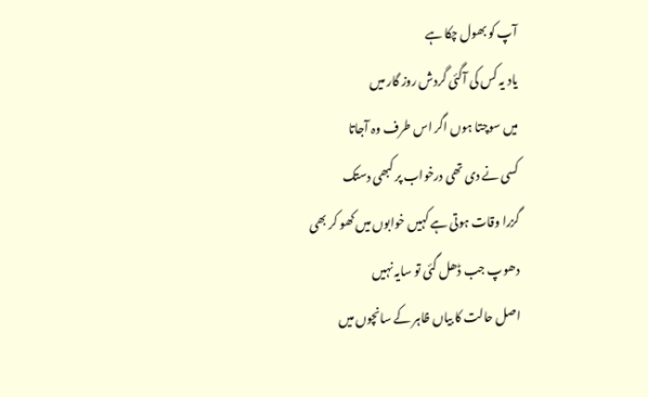آپ کو بھول چکا ہے
یاد یہ کس کی آگئی گردش روز گار میں
میں سوچتا ہوں اگر اس طرف وہ آجاتا
کسی نے دی تھی درخواب پر کبھی دستک
گزرا وقات ہوتی ہے کہیں خوابوں میں کھو کر بھی
دھوپ جب ڈھل گئی تو سایہ نہیں
اصل حالت کا بیاں ظاہر کے سانچوں میں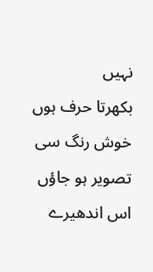نہیں
بکھرتا حرف ہوں خوش رنگ سی تصویر ہو جاؤں
اس اندھیرے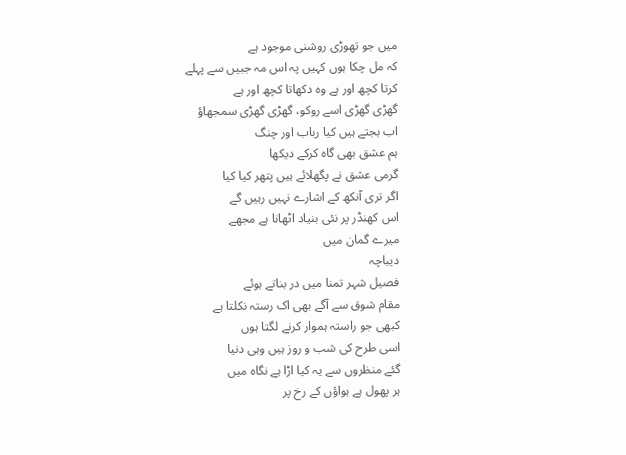میں جو تھوڑی روشنی موجود ہے
کہ مل چکا ہوں کہیں پہ اس مہ جبیں سے پہلے
کرتا کچھ اور ہے وہ دکھاتا کچھ اور ہے
گھڑی گھڑی اسے روکو، گھڑی گھڑی سمجھاؤ
اب بجتے ہیں کیا رباب اور چنگ
ہم عشق بھی گاہ کرکے دیکھا
گرمی عشق نے پگھلائے ہیں پتھر کیا کیا
اگر تری آنکھ کے اشارے نہیں رہیں گے
اس کھنڈر پر نئی بنیاد اٹھانا ہے مجھے
میرے گمان میں
دیباچہ
فصیل شہر تمنا میں در بناتے ہوئے
مقام شوق سے آگے بھی اک رستہ نکلتا ہے
کبھی جو راستہ ہموار کرنے لگتا ہوں
اسی طرح کی شب و روز ہیں وہی دنیا
گئے منظروں سے یہ کیا اڑا ہے نگاہ میں
ہر پھول ہے ہواؤں کے رخ پر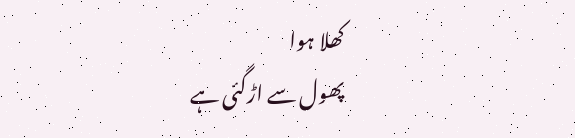کھلا ہوا
پھول سے اڑگئی ہے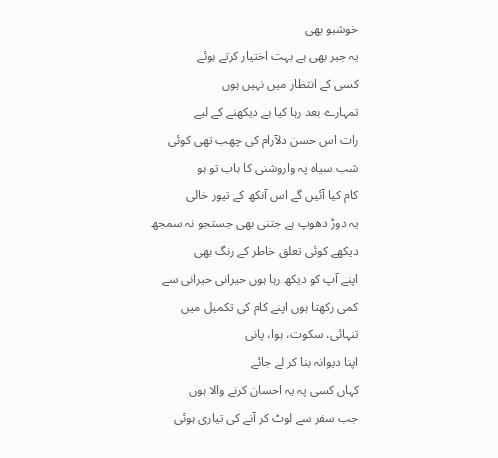خوشبو بھی
یہ جبر بھی ہے بہت اختیار کرتے ہوئے
کسی کے انتظار میں نہیں ہوں
تمہارے بعد رہا کیا ہے دیکھنے کے لیے
رات اس حسن دلآرام کی چھب تھی کوئی
شب سیاہ پہ واروشنی کا باب تو ہو
کام کیا آئیں گے اس آنکھ کے تیور خالی
یہ دوڑ دھوپ ہے جتنی بھی جستجو نہ سمجھ
دیکھے کوئی تعلق خاطر کے رنگ بھی
اپنے آپ کو دیکھ رہا ہوں حیرانی حیرانی سے
کمی رکھتا ہوں اپنے کام کی تکمیل میں
تنہائی، سکوت، ہوا، پانی
اپنا دیوانہ بنا کر لے جائے
کہاں کسی پہ یہ احسان کرنے والا ہوں
جب سفر سے لوٹ کر آنے کی تیاری ہوئی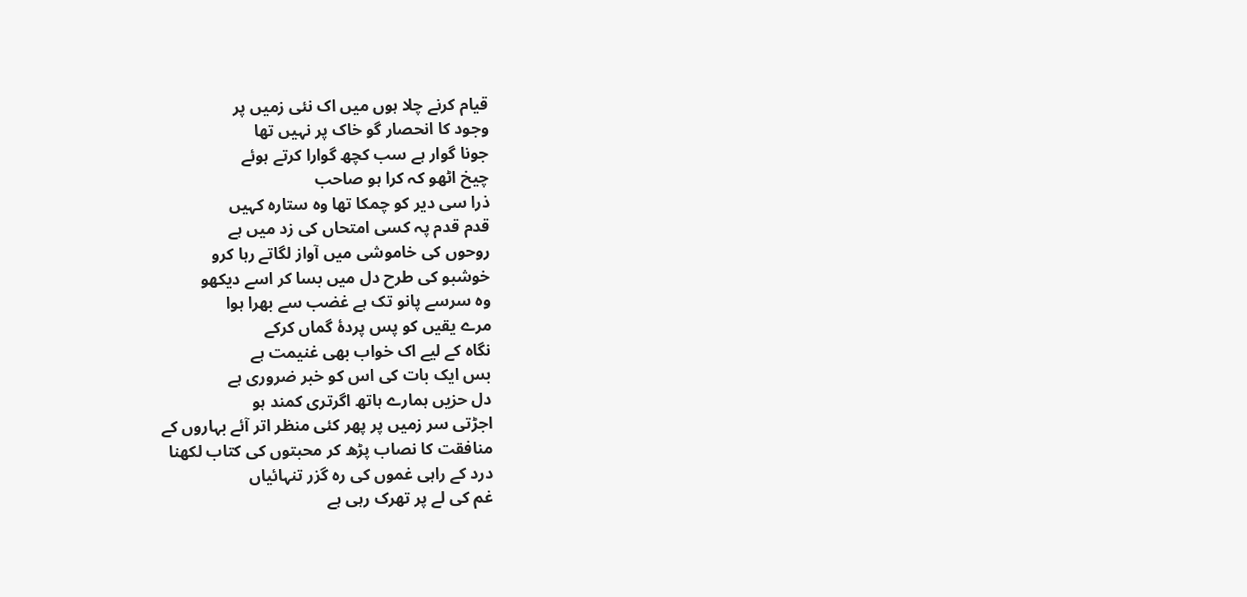قیام کرنے چلا ہوں میں اک نئی زمیں پر
وجود کا انحصار گو خاک پر نہیں تھا
جونا گوار ہے سب کچھ گوارا کرتے ہوئے
چیخ اٹھو کہ کرا ہو صاحب
ذرا سی دیر کو چمکا تھا وہ ستارہ کہیں
قدم قدم پہ کسی امتحاں کی زد میں ہے
روحوں کی خاموشی میں آواز لگاتے رہا کرو
خوشبو کی طرح دل میں بسا کر اسے دیکھو
وہ سرسے پانو تک ہے غضب سے بھرا ہوا
مرے یقیں کو پس پردۂ گماں کرکے
نگاہ کے لیے اک خواب بھی غنیمت ہے
بس ایک بات کی اس کو خبر ضروری ہے
دل حزیں ہمارے ہاتھ اگرتری کمند ہو
اجڑتی سر زمیں پر پھر کئی منظر اتر آئے بہاروں کے
منافقت کا نصاب پڑھ کر محبتوں کی کتاب لکھنا
درد کے راہی غموں کی رہ گزر تنہائیاں
غم کی لے پر تھرک رہی ہے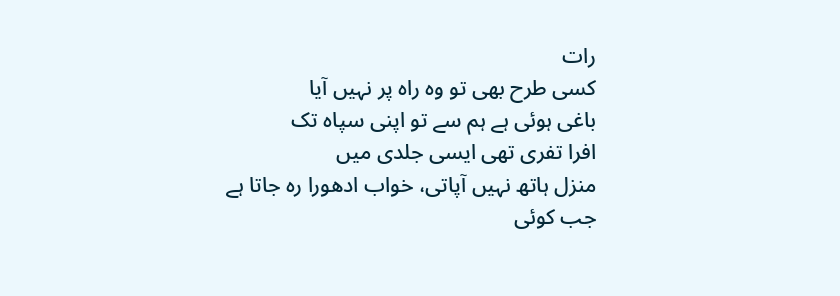رات
کسی طرح بھی تو وہ راہ پر نہیں آیا
باغی ہوئی ہے ہم سے تو اپنی سپاہ تک
افرا تفری تھی ایسی جلدی میں
منزل ہاتھ نہیں آپاتی، خواب ادھورا رہ جاتا ہے
جب کوئی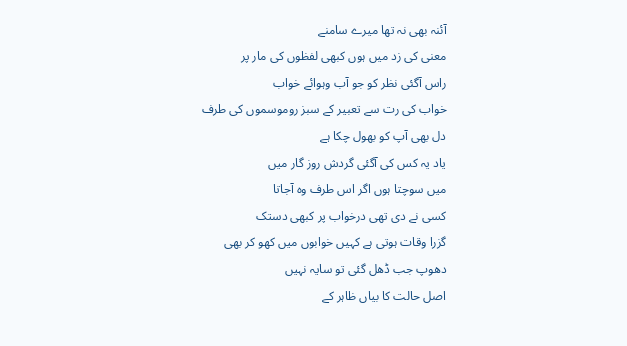آئنہ بھی نہ تھا میرے سامنے
معنی کی زد میں ہوں کبھی لفظوں کی مار پر
راس آگئی نظر کو جو آب وہوائے خواب
خواب کی رت سے تعبیر کے سبز روموسموں کی طرف
دل بھی آپ کو بھول چکا ہے
یاد یہ کس کی آگئی گردش روز گار میں
میں سوچتا ہوں اگر اس طرف وہ آجاتا
کسی نے دی تھی درخواب پر کبھی دستک
گزرا وقات ہوتی ہے کہیں خوابوں میں کھو کر بھی
دھوپ جب ڈھل گئی تو سایہ نہیں
اصل حالت کا بیاں ظاہر کے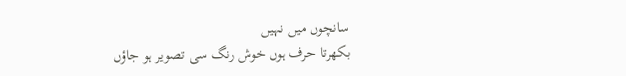سانچوں میں نہیں
بکھرتا حرف ہوں خوش رنگ سی تصویر ہو جاؤں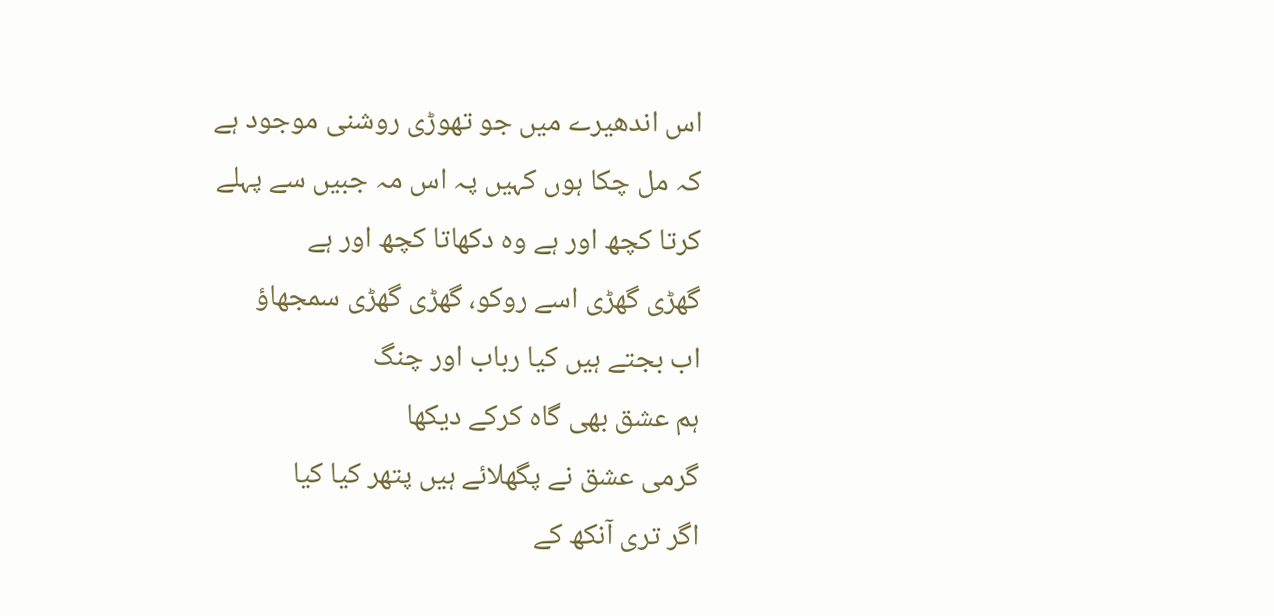اس اندھیرے میں جو تھوڑی روشنی موجود ہے
کہ مل چکا ہوں کہیں پہ اس مہ جبیں سے پہلے
کرتا کچھ اور ہے وہ دکھاتا کچھ اور ہے
گھڑی گھڑی اسے روکو، گھڑی گھڑی سمجھاؤ
اب بجتے ہیں کیا رباب اور چنگ
ہم عشق بھی گاہ کرکے دیکھا
گرمی عشق نے پگھلائے ہیں پتھر کیا کیا
اگر تری آنکھ کے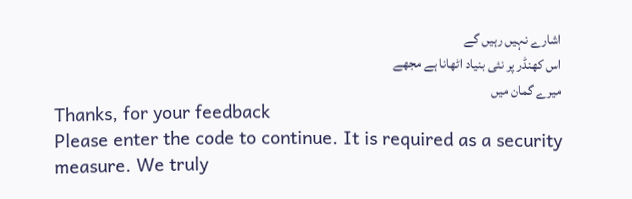اشارے نہیں رہیں گے
اس کھنڈر پر نئی بنیاد اٹھانا ہے مجھے
میرے گمان میں
Thanks, for your feedback
Please enter the code to continue. It is required as a security measure. We truly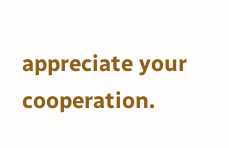appreciate your cooperation.